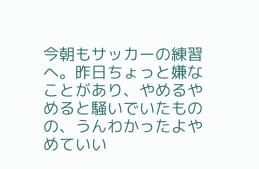今朝もサッカーの練習へ。昨日ちょっと嫌なことがあり、やめるやめると騒いでいたものの、うんわかったよやめていい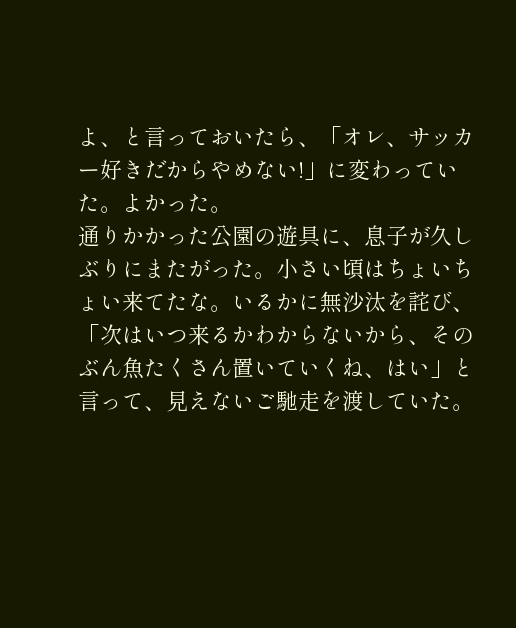よ、と言っておいたら、「オレ、サッカー好きだからやめない!」に変わっていた。よかった。
通りかかった公園の遊具に、息子が久しぶりにまたがった。小さい頃はちょいちょい来てたな。いるかに無沙汰を詫び、「次はいつ来るかわからないから、そのぶん魚たくさん置いていくね、はい」と言って、見えないご馳走を渡していた。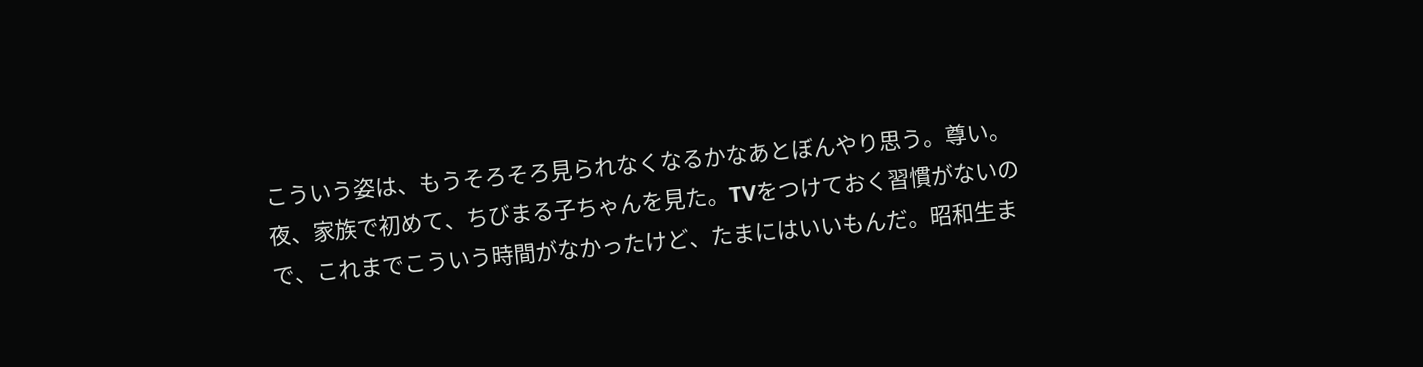こういう姿は、もうそろそろ見られなくなるかなあとぼんやり思う。尊い。
夜、家族で初めて、ちびまる子ちゃんを見た。TVをつけておく習慣がないので、これまでこういう時間がなかったけど、たまにはいいもんだ。昭和生ま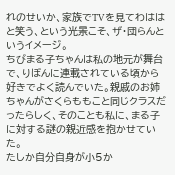れのせいか、家族でTVを見てわははと笑う、という光景こそ、ザ・団らんというイメージ。
ちびまる子ちゃんは私の地元が舞台で、りぼんに連載されている頃から好きでよく読んでいた。親戚のお姉ちゃんがさくらももこと同じクラスだったらしく、そのことも私に、まる子に対する謎の親近感を抱かせていた。
たしか自分自身が小5か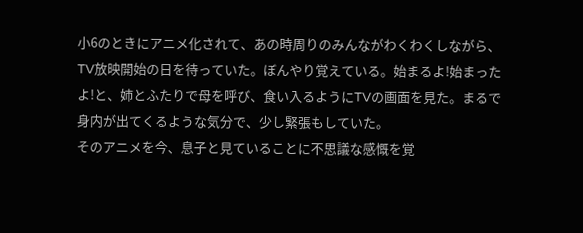小6のときにアニメ化されて、あの時周りのみんながわくわくしながら、TV放映開始の日を待っていた。ぼんやり覚えている。始まるよ!始まったよ!と、姉とふたりで母を呼び、食い入るようにTVの画面を見た。まるで身内が出てくるような気分で、少し緊張もしていた。
そのアニメを今、息子と見ていることに不思議な感慨を覚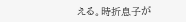える。時折息子が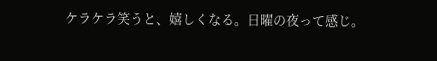ケラケラ笑うと、嬉しくなる。日曜の夜って感じ。